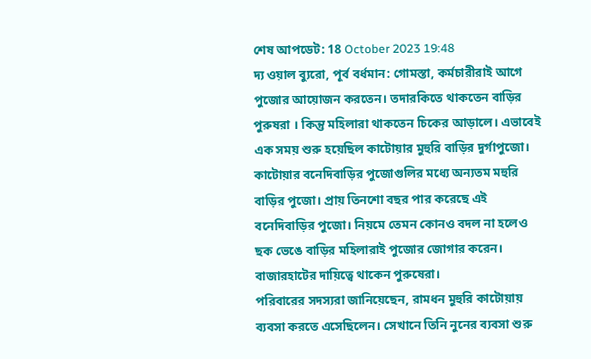শেষ আপডেট: 18 October 2023 19:48
দ্য ওয়াল ব্যুরো, পূর্ব বর্ধমান: গোমস্তা, কর্মচারীরাই আগে পুজোর আয়োজন করতেন। তদারকিতে থাকতেন বাড়ির পুরুষরা । কিন্তু মহিলারা থাকতেন চিকের আড়ালে। এভাবেই এক সময় শুরু হয়েছিল কাটোয়ার মুহুরি বাড়ির দুর্গাপুজো।
কাটোয়ার বনেদিবাড়ির পুজোগুলির মধ্যে অন্যতম মহুরি বাড়ির পুজো। প্রায় তিনশো বছর পার করেছে এই বনেদিবাড়ির পুজো। নিয়মে তেমন কোনও বদল না হলেও ছক ভেঙে বাড়ির মহিলারাই পুজোর জোগার করেন। বাজারহাটের দায়িত্বে থাকেন পুরুষেরা।
পরিবারের সদস্যরা জানিয়েছেন, রামধন মুহুরি কাটোয়ায় ব্যবসা করতে এসেছিলেন। সেখানে তিনি নুনের ব্যবসা শুরু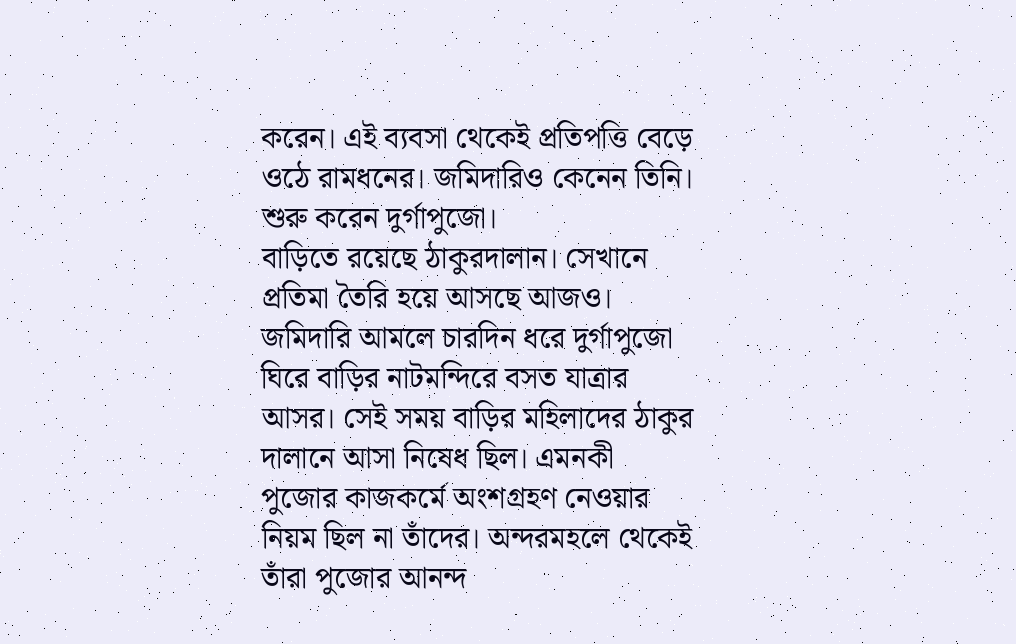করেন। এই ব্যবসা থেকেই প্রতিপত্তি বেড়ে ওঠে রামধনের। জমিদারিও কেনেন তিনি। শুরু করেন দুর্গাপুজো।
বাড়িতে রয়েছে ঠাকুরদালান। সেখানে প্রতিমা তৈরি হয়ে আসছে আজও। জমিদারি আমলে চারদিন ধরে দুর্গাপুজো ঘিরে বাড়ির নাটমন্দিরে বসত যাত্রার আসর। সেই সময় বাড়ির মহিলাদের ঠাকুর দালানে আসা নিষেধ ছিল। এমনকী পুজোর কাজকর্মে অংশগ্রহণ নেওয়ার নিয়ম ছিল না তাঁদের। অন্দরমহলে থেকেই তাঁরা পুজোর আনন্দ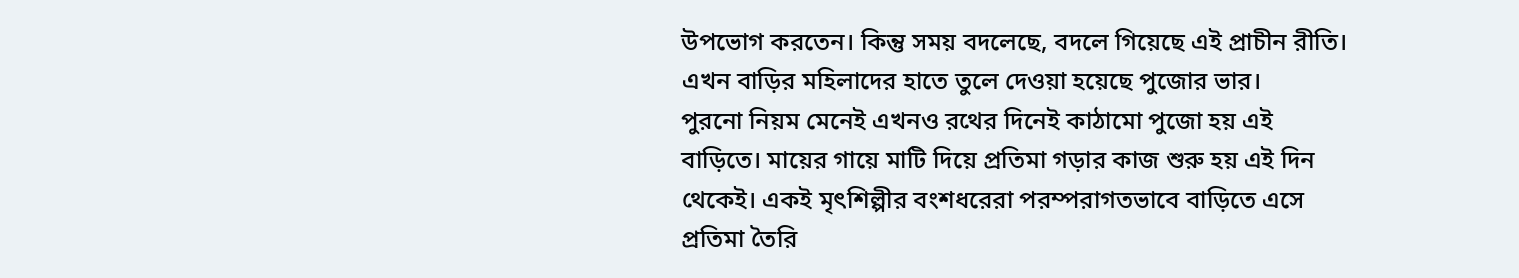উপভোগ করতেন। কিন্তু সময় বদলেছে, বদলে গিয়েছে এই প্রাচীন রীতি। এখন বাড়ির মহিলাদের হাতে তুলে দেওয়া হয়েছে পুজোর ভার।
পুরনো নিয়ম মেনেই এখনও রথের দিনেই কাঠামো পুজো হয় এই বাড়িতে। মায়ের গায়ে মাটি দিয়ে প্রতিমা গড়ার কাজ শুরু হয় এই দিন থেকেই। একই মৃৎশিল্পীর বংশধরেরা পরম্পরাগতভাবে বাড়িতে এসে প্রতিমা তৈরি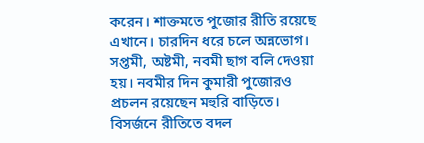করেন। শাক্তমতে পুজোর রীতি রয়েছে এখানে। চারদিন ধরে চলে অন্নভোগ। সপ্তমী, অষ্টমী, নবমী ছাগ বলি দেওয়া হয়। নবমীর দিন কুমারী পুজোরও প্রচলন রয়েছেন মহুরি বাড়িতে।
বিসর্জনে রীতিতে বদল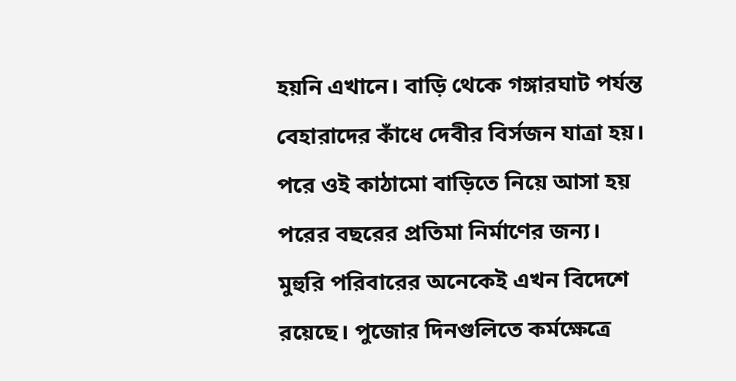হয়নি এখানে। বাড়ি থেকে গঙ্গারঘাট পর্যন্ত বেহারাদের কাঁধে দেবীর বির্সজন যাত্রা হয়। পরে ওই কাঠামো বাড়িতে নিয়ে আসা হয় পরের বছরের প্রতিমা নির্মাণের জন্য।
মুহুরি পরিবারের অনেকেই এখন বিদেশে রয়েছে। পুজোর দিনগুলিতে কর্মক্ষেত্রে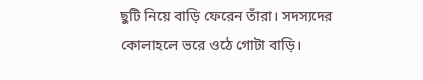ছুটি নিয়ে বাড়ি ফেরেন তাঁরা। সদস্যদের কোলাহলে ভরে ওঠে গোটা বাড়ি।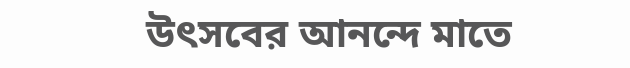উৎসবের আনন্দে মাতে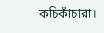কচিকাঁচারা।